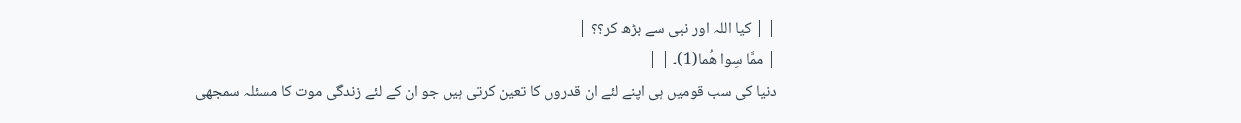| | کیا اللہ اور نبی سے بڑھ کر؟؟ |
| ممَّا سِوا هُما(1)۔ | |
دنیا کی سب قومیں ہی اپنے لئے ان قدروں کا تعین کرتی ہیں جو ان کے لئے زندگی موت کا مسئلہ سمجھی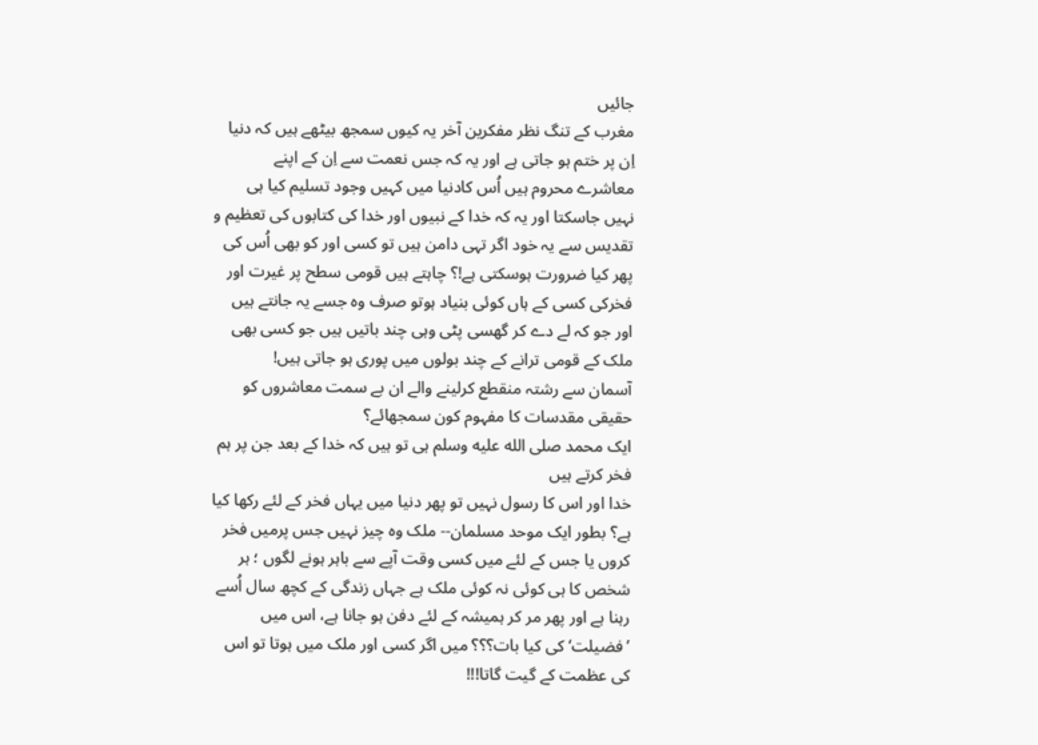جائیں
مغرب کے تنگ نظر مفکرین آخر یہ کیوں سمجھ بیٹھے ہیں کہ دنیا اِن پر ختم ہو جاتی ہے اور یہ کہ جس نعمت سے اِن کے اپنے معاشرے محروم ہیں اُس کادنیا میں کہیں وجود تسلیم کیا ہی نہیں جاسکتا اور یہ کہ خدا کے نبیوں اور خدا کی کتابوں کی تعظیم و تقدیس سے یہ خود اگر تہی دامن ہیں تو کسی اور کو بھی اُس کی پھر کیا ضرورت ہوسکتی ہے!؟ چاہتے ہیں قومی سطح پر غیرت اور فخرکی کسی کے ہاں کوئی بنیاد ہوتو صرف وہ جسے یہ جانتے ہیں اور جو کہ لے دے کر گھسی پٹی وہی چند باتیں ہیں جو کسی بھی ملک کے قومی ترانے کے چند بولوں میں پوری ہو جاتی ہیں!
آسمان سے رشتہ منقطع کرلینے والے ان بے سمت معاشروں کو حقیقی مقدسات کا مفہوم کون سمجھائے؟
ایک محمد صلى الله عليه وسلم ہی تو ہیں کہ خدا کے بعد جن پر ہم فخر کرتے ہیں
خدا اور اس کا رسول نہیں تو پھر دنیا میں یہاں فخر کے لئے رکھا کیا ہے؟ بطور ایک موحد مسلمان-- ملک وہ چیز نہیں جس پرمیں فخر کروں یا جس کے لئے میں کسی وقت آپے سے باہر ہونے لگوں ؛ ہر شخص کا ہی کوئی نہ کوئی ملک ہے جہاں زندگی کے کچھ سال اُسے رہنا ہے اور پھر مر کر ہمیشہ کے لئے دفن ہو جانا ہے، اس میں ’فضیلت‘ کی کیا بات؟؟؟ میں اگر کسی اور ملک میں ہوتا تو اس کی عظمت کے گیت گاتا!!!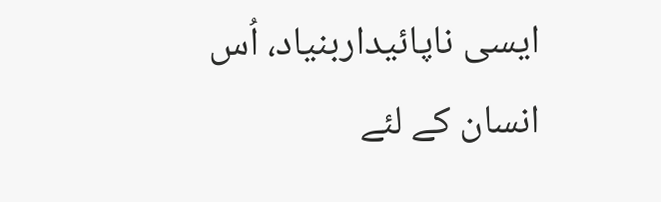ایسی ناپائیداربنیاد، اُس انسان کے لئے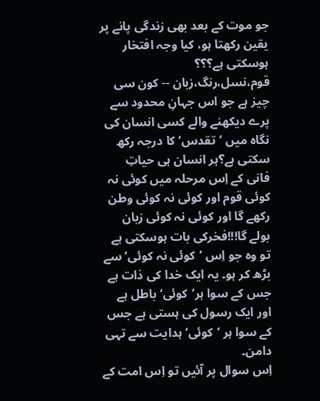جو موت کے بعد بھی زندگی پانے پر یقین رکھتا ہو، کیا وجہ افتخار ہوسکتی ہے؟؟؟
قوم،نسل،رنگ،زبان -- کون سی چیز ہے جو اس جہانِ محدود سے پرے دیکھنے والے کسی انسان کی نگاہ میں ’تقدس‘ کا درجہ رکھ سکتی ہے؟ہر انسان ہی حیاتِ فانی کے اِس مرحلہ میں کوئی نہ کوئی قوم اور کوئی نہ کوئی وطن رکھے گا اور کوئی نہ کوئی زبان بولے گا!!!فخرکی بات ہوسکتی ہے تو وہ جو اِس ’کوئی نہ کوئی‘ سے بڑھ کر ہو۔ یہ ایک خدا کی ذات ہے جس کے سوا ہر’کوئی‘ باطل ہے اور ایک رسول کی ہستی ہے جس کے سوا ہر ’کوئی‘ ہدایت سے تہی دامن۔
اِس سوال پر آئیں تو اِس امت کے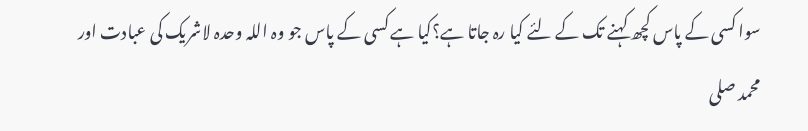سوا کسی کے پاس کچھ کہنے تک کے لئے کیا رہ جاتا ہے؟کیا ہے کسی کے پاس جو وہ اللہ وحدہ لاشریک کی عبادت اور محمد صلى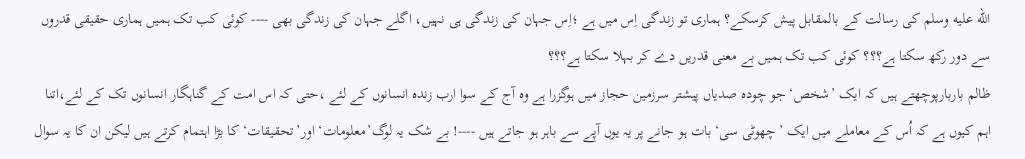الله عليه وسلم کی رسالت کے بالمقابل پیش کرسکے؟ ہماری تو زندگی اِس میں ہے ؛اِس جہان کی زندگی ہی نہیں، اگلے جہان کی زندگی بھی ---- کوئی کب تک ہمیں ہماری حقیقی قدروں سے دور رکھ سکتا ہے؟؟؟ کوئی کب تک ہمیں بے معنی قدریں دے کر بہلا سکتا ہے؟؟؟
ظالم باربارپوچھتے ہیں کہ ایک ’شخص‘ جو چودہ صدیاں پیشتر سرزمین حجاز میں ہوگزرا ہے وہ آج کے سوا ارب زندہ انسانوں کے لئے ،حتی کہ اس امت کے گناہگار انسانوں تک کے لئے،اتنا اہم کیوں ہے کہ اُس کے معاملے میں ایک ’چھوٹی سی‘ بات ہو جانے پر یہ یوں آپے سے باہر ہو جاتے ہیں ----! بے شک یہ لوگ’معلومات‘ اور’تحقیقات‘ کا بڑا اہتمام کرتے ہیں لیکن ان کا یہ سوال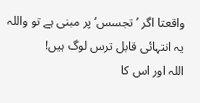واقعتا اگر ’تجسس‘ پر مبنی ہے تو واللہ یہ انتہائی قابل ترس لوگ ہیں!
اللہ اور اس کا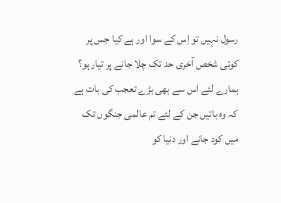رسول نہیں تو اِس کے سوا اور ہے کیا جس پر کوئی شخص آخری حد تک چلا جانے پر تیار ہو؟ ہمارے لئے اس سے بھی بڑے تعجب کی بات ہے کہ وہ باتیں جن کے لئے تم عالمی جنگوں تک میں کود جانے اور دنیا کو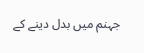جہنم میں بدل دینے کے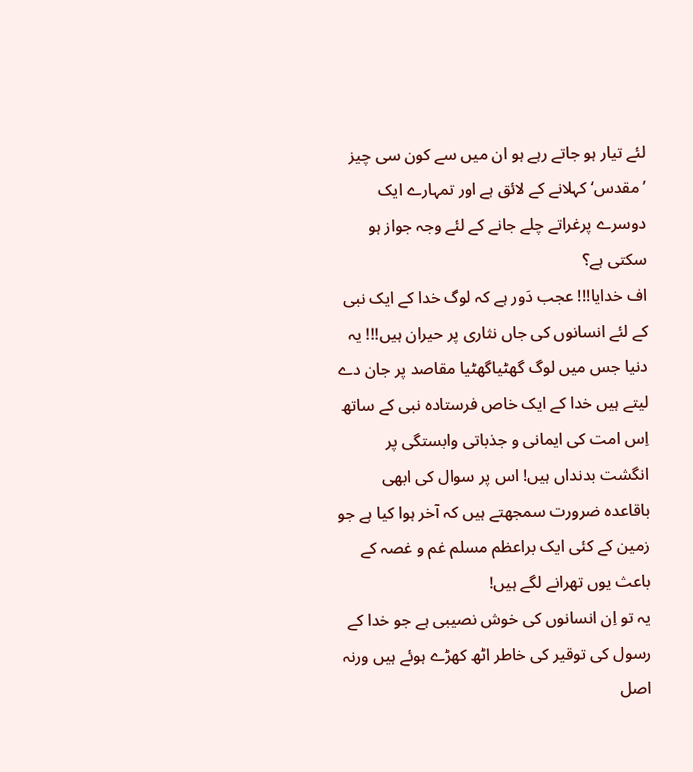لئے تیار ہو جاتے رہے ہو ان میں سے کون سی چیز ’مقدس‘ کہلانے کے لائق ہے اور تمہارے ایک دوسرے پرغراتے چلے جانے کے لئے وجہ جواز ہو سکتی ہے؟
اف خدایا!!! عجب دَور ہے کہ لوگ خدا کے ایک نبی کے لئے انسانوں کی جاں نثاری پر حیران ہیں!!! یہ دنیا جس میں لوگ گھٹیاگھٹیا مقاصد پر جان دے لیتے ہیں خدا کے ایک خاص فرستادہ نبی کے ساتھ اِس امت کی ایمانی و جذباتی وابستگی پر انگشت بدنداں ہیں! اس پر سوال کی ابھی باقاعدہ ضرورت سمجھتے ہیں کہ آخر ہوا کیا ہے جو زمین کے کئی ایک براعظم مسلم غم و غصہ کے باعث یوں تھرانے لگے ہیں!
یہ تو اِن انسانوں کی خوش نصیبی ہے جو خدا کے رسول کی توقیر کی خاطر اٹھ کھڑے ہوئے ہیں ورنہ اصل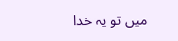میں تو یہ خدا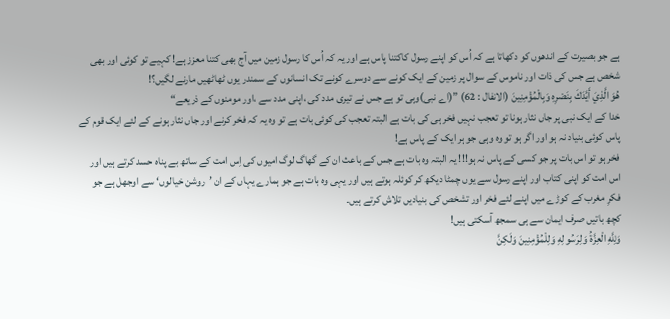ہے جو بصیرت کے اندھوں کو دکھاتا ہے کہ اُس کو اپنے رسول کاکتنا پاس ہے اور یہ کہ اُس کا رسول زمین میں آج بھی کتنا معزز ہے! کہیے تو کوئی اور بھی شخص ہے جس کی ذات اور ناموس کے سوال پر زمین کے ایک کونے سے دوسرے کونے تک انسانوں کے سمندر یوں ٹھاٹھیں مارنے لگیں؟!
هُوَ الَّذِيَ أَيَّدَكَ بِنَصْرِهِ وَبِالْمُؤْمِنِينَ (الانفال : 62) ”(اے نبی)وہی تو ہے جس نے تیری مدد کی ،اپنی مدد سے ،اور مومنوں کے ذریعے“
خدا کے ایک نبی پر جاں نثار ہونا تو تعجب نہیں فخر ہی کی بات ہے البتہ تعجب کی کوئی بات ہے تو وہ یہ کہ فخر کرنے اور جاں نثار ہونے کے لئے ایک قوم کے پاس کوئی بنیاد نہ ہو اور اگر ہو تو وہ وہی جو ہر ایک کے پاس ہے!
فخر ہو تو اس بات پر جو کسی کے پاس نہ ہو!!! یہ البتہ وہ بات ہے جس کے باعث ان کے گھاگ لوگ امیوں کی اِس امت کے ساتھ بے پناہ حسد کرتے ہیں اور اس امت کو اپنی کتاب اور اپنے رسول سے یوں چمٹا دیکھ کر کوئلہ ہوتے ہیں اور یہی وہ بات ہے جو ہمارے یہاں کے ان ’روشن خیالوں‘ سے اوجھل ہے جو فکرِ مغرب کے کوڑے میں اپنے لئے فخر اور تشخص کی بنیادیں تلاش کرتے ہیں۔
کچھ باتیں صرف ایمان سے ہی سمجھ آسکتی ہیں!
وَلِلَّهِ الْعِزَّةُ وَلِرَسُولِهِ وَلِلْمُؤْمِنِينَ وَلَكِنَّ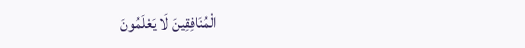الْمُنَافِقِينَ لَا يَعْلَمُونَ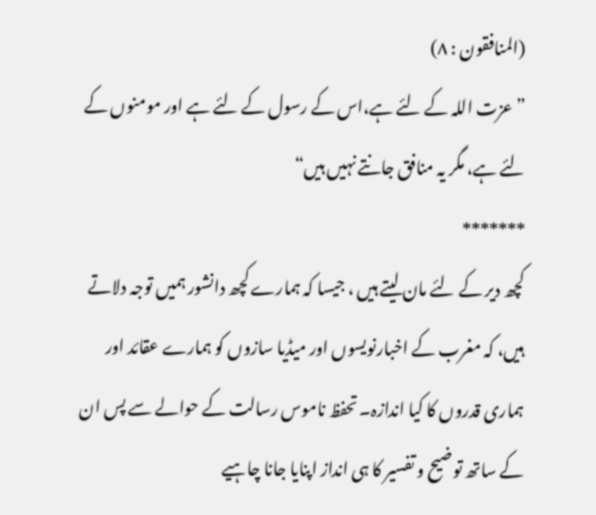(المنافقون : ۸)
”عزت اللہ کے لئے ہے،اس کے رسول کے لئے ہے اور مومنوں کے لئے ہے، مگر یہ منافق جانتے نہیں ہیں“
*******
کچھ دیر کے لئے مان لیتے ہیں ، جیسا کہ ہمارے کچھ دانشور ہمیں توجہ دلاتے ہیں، کہ مغرب کے اخبارنویسوں اور میڈیا سازوں کو ہمارے عقائد اور ہماری قدروں کا کیا اندازہ۔ تحفظ ناموس رسالت کے حوالے سے پس ان کے ساتھ توضیح و تفسیر کا ہی انداز اپنایا جانا چاہیے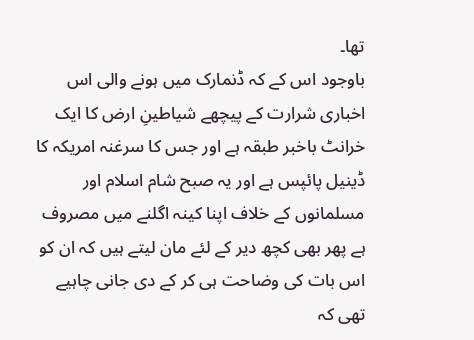تھا۔
باوجود اس کے کہ ڈنمارک میں ہونے والی اس اخباری شرارت کے پیچھے شیاطینِ ارض کا ایک خرانٹ باخبر طبقہ ہے اور جس کا سرغنہ امریکہ کا ڈینیل پائپس ہے اور یہ صبح شام اسلام اور مسلمانوں کے خلاف اپنا کینہ اگلنے میں مصروف ہے پھر بھی کچھ دیر کے لئے مان لیتے ہیں کہ ان کو اس بات کی وضاحت ہی کر کے دی جانی چاہیے تھی کہ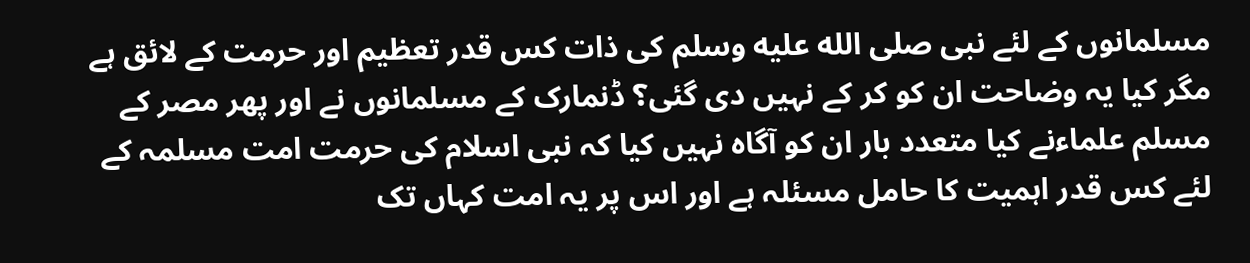مسلمانوں کے لئے نبی صلى الله عليه وسلم کی ذات کس قدر تعظیم اور حرمت کے لائق ہے
مگر کیا یہ وضاحت ان کو کر کے نہیں دی گئی؟ ڈنمارک کے مسلمانوں نے اور پھر مصر کے مسلم علماءنے کیا متعدد بار ان کو آگاہ نہیں کیا کہ نبی اسلام کی حرمت امت مسلمہ کے لئے کس قدر اہمیت کا حامل مسئلہ ہے اور اس پر یہ امت کہاں تک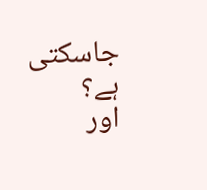جاسکتی ہے؟
اور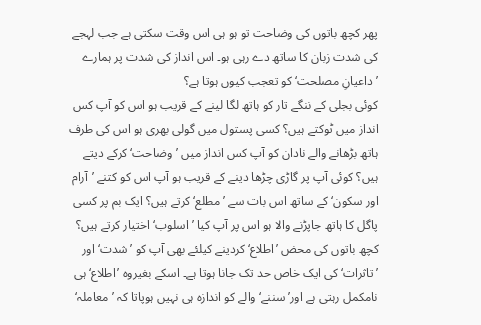پھر کچھ باتوں کی وضاحت تو ہو ہی اس وقت سکتی ہے جب لہجے کی شدت زبان کا ساتھ دے رہی ہو۔ اس انداز کی شدت پر ہمارے ’داعیانِ مصلحت‘ کو تعجب کیوں ہوتا ہے؟
کوئی بجلی کے ننگے تار کو ہاتھ لگا لینے کے قریب ہو اس کو آپ کس انداز میں ٹوکتے ہیں؟ کسی پستول میں گولی بھری ہو اس کی طرف ہاتھ بڑھانے والے نادان کو آپ کس انداز میں ’وضاحت‘ کرکے دیتے ہیں؟ کوئی آپ پر گاڑی چڑھا دینے کے قریب ہو آپ اس کو کتنے ’آرام اور سکون‘ کے ساتھ اس بات سے ’مطلع‘ کرتے ہیں؟ ایک بم پر کسی پاگل کا ہاتھ جاپڑنے والا ہو اس پر آپ کیا ’اسلوب‘ اختیار کرتے ہیں؟
کچھ باتوں کی محض ’اطلاع‘ کردینے کیلئے بھی آپ کو ’شدت‘ اور ’تاثرات‘ کی ایک خاص حد تک جانا ہوتا ہے۔ اسکے بغیروہ ’اطلاع‘ ہی نامکمل رہتی ہے اور’سننے‘ والے کو اندازہ ہی نہیں ہوپاتا کہ ’معاملہ‘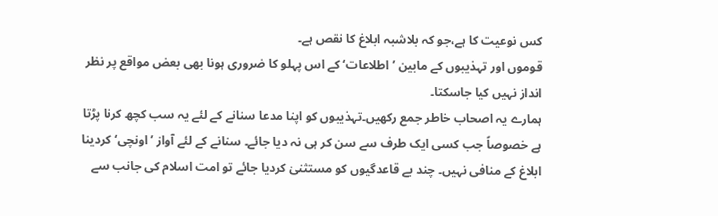کس نوعیت کا ہے،جو کہ بلاشبہ ابلاغ کا نقص ہے۔
قوموں اور تہذیبوں کے مابین ’اطلاعات‘ کے اس پہلو کا ضروری ہونا بھی بعض مواقع پر نظر انداز نہیں کیا جاسکتا۔
ہمارے یہ اصحاب خاطر جمع رکھیں۔تہذیبوں کو اپنا مدعا سنانے کے لئے یہ سب کچھ کرنا پڑتا ہے خصوصاً جب کسی ایک طرف سے سن کر ہی نہ دیا جائے۔ سنانے کے لئے آواز ’اونچی‘ کردینا ابلاغ کے منافی نہیں۔ چند بے قاعدگیوں کو مستثنیٰ کردیا جائے تو امت اسلام کی جانب سے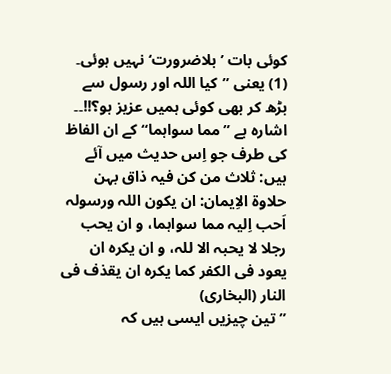کوئی بات ’بلاضرورت‘ نہیں ہوئی۔
(1) یعنی ”کیا اللہ اور رسول سے بڑھ کر بھی کوئی ہمیں عزیز ہو؟!!۔۔ اشارہ ہے ”مما سواہما“ کے ان الفاظ کی طرف جو اِس حدیث میں آئے ہیں: ثلاث من کن فیہ ذاق بہن حلاوة الاِیمان: ان یکون اللہ ورسولہ اَحب اِلیہ مما سواہما، و ان یحب رجلا لا یحبہ الا للہ، و ان یکرہ ان یعود فی الکفر کما یکرہ ان یقذف فی النار (البخاری)
”تین چیزیں ایسی ہیں کہ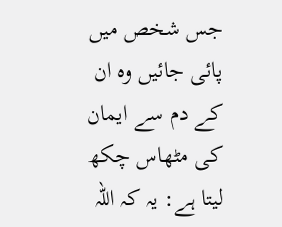جس شخص میں پائی جائیں وہ ان کے دم سے ایمان کی مٹھاس چکھ لیتا ہے: یہ کہ اللہ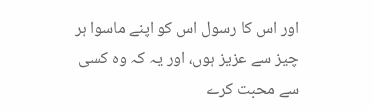اور اس کا رسول اس کو اپنے ماسوا ہر چیز سے عزیز ہوں، اور یہ کہ وہ کسی سے محبت کرے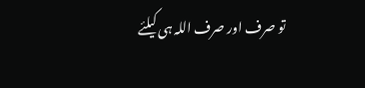تو صرف اور صرف اللہ ہی کیلئے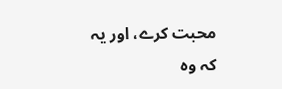محبت کرے، اور یہ کہ وہ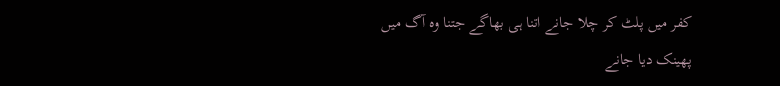کفر میں پلٹ کر چلا جانے اتنا ہی بھاگے جتنا وہ آگ میں پھینک دیا جانے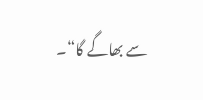سے بھاگے گا“۔